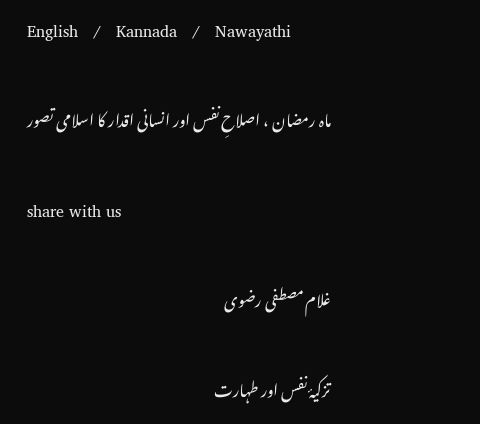English   /   Kannada   /   Nawayathi

ماہ رمضان ، اصلاحِ نفس اور انسانی اقدار کا اسلامی تصور

share with us

غلام مصطفی رضوی

تزکیۂ نفس اور طہارت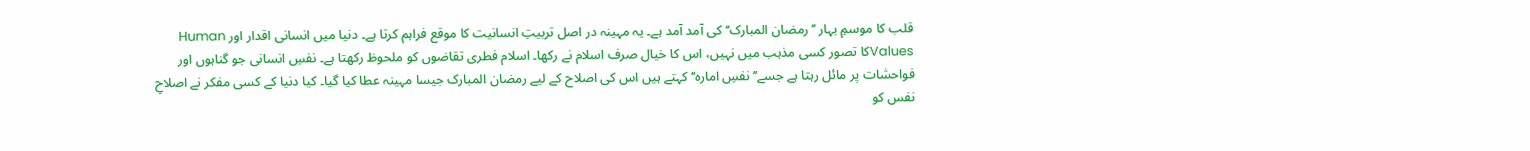قلب کا موسمِ بہار ’’رمضان المبارک‘‘ کی آمد آمد ہے۔ یہ مہینہ در اصل تربیتِ انسانیت کا موقع فراہم کرتا ہے۔ دنیا میں انسانی اقدار اور Human Valuesکا تصور کسی مذہب میں نہیں، اس کا خیال صرف اسلام نے رکھا۔ اسلام فطری تقاضوں کو ملحوظ رکھتا ہے۔ نفسِ انسانی جو گناہوں اور فواحشات پر مائل رہتا ہے جسے’’ نفسِ امارہ‘‘ کہتے ہیں اس کی اصلاح کے لیے رمضان المبارک جیسا مہینہ عطا کیا گیا۔ کیا دنیا کے کسی مفکر نے اصلاحِ نفس کو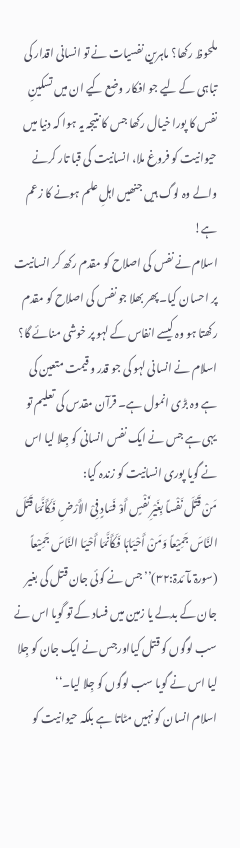ملحوظ رکھا؟ ماہرین نفسیات نے تو انسانی اقدار کی تباہی کے لیے جو افکار وضع کیے ان میں تسکینِ نفس کا پورا خیال رکھا جس کا نتیجہ یہ ہوا کہ دنیا میں حیوانیت کو فروغ ملا، انسانیت کی قبا تار کرنے والے وہ لوگ ہیں جنھیں اہلِ علم ہونے کا زعم ہے!
اسلام نے نفس کی اصلاح کو مقدم رکھ کر انسانیت پر احسان کیا۔پھر بھلا جو نفس کی اصلاح کو مقدم رکھتا ہو وہ کیسے انفاس کے لہو پر خوشی منائے گا؟ اسلام نے انسانی لہو کی جو قدر و قیمت متعین کی ہے وہ بڑی انمول ہے۔ قرآن مقدس کی تعلیم تو یہی ہے جس نے ایک نفس انسانی کو جِلا لیا اس نے گویا پوری انسانیت کو زندہ کیا:
مَنْ قَتَلَ نَفْساً بِغَیْرِ نَفْسٍ أَوْ فَسَادٍ فِیْ الأَرْضِ فَکَأَنَّمَا قَتَلَ النَّاسَ جَمِیْعاً وَمَنْ أَحْیَاہَا فَکَأَنَّمَا أَحْیَا النَّاسَ جَمِیْعاً (سورۃ مآئدۃ:۳۲)’’جس نے کوئی جان قتل کی بغیر جان کے بدلے یا زمین میں فساد کے تو گویا اس نے سب لوگوں کو قتل کیااورجس نے ایک جان کو جِلا لیا اس نے گویا سب لوگوں کو جِلا لیا۔‘‘
اسلام انسان کو نہیں مٹاتا ہے بلکہ حیوانیت کو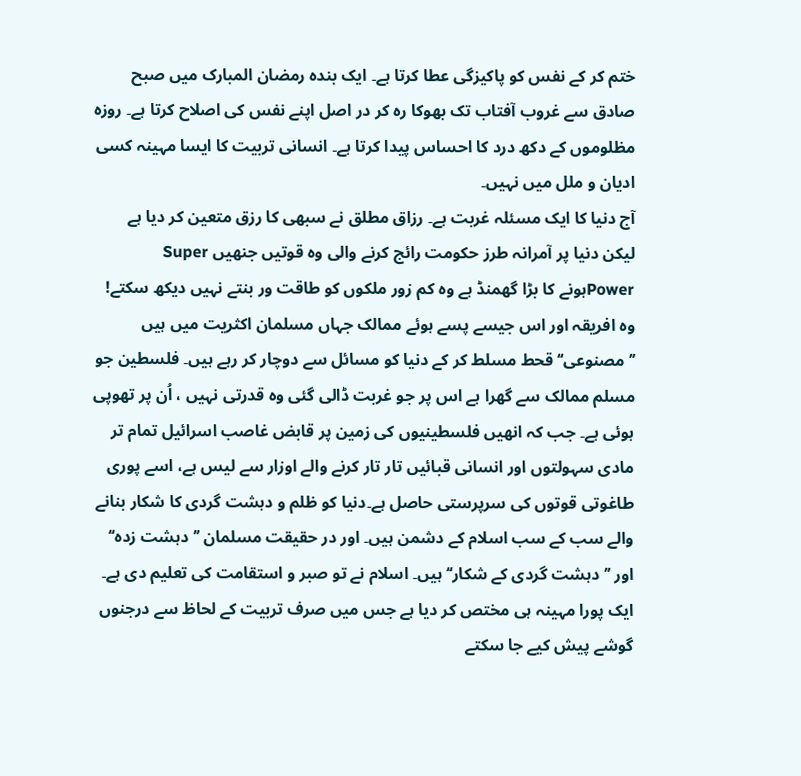ختم کر کے نفس کو پاکیزگی عطا کرتا ہے۔ ایک بندہ رمضان المبارک میں صبح صادق سے غروب آفتاب تک بھوکا رہ کر در اصل اپنے نفس کی اصلاح کرتا ہے۔ روزہ مظلوموں کے دکھ درد کا احساس پیدا کرتا ہے۔ انسانی تربیت کا ایسا مہینہ کسی ادیان و ملل میں نہیں۔
آج دنیا کا ایک مسئلہ غربت ہے۔ رزاق مطلق نے سبھی کا رزق متعین کر دیا ہے لیکن دنیا پر آمرانہ طرز حکومت رائج کرنے والی وہ قوتیں جنھیں Super Powerہونے کا بڑا گھمنڈ ہے وہ کم زور ملکوں کو طاقت ور بنتے نہیں دیکھ سکتے! وہ افریقہ اور اس جیسے پسے ہوئے ممالک جہاں مسلمان اکثریت میں ہیں ’’مصنوعی‘‘ قحط مسلط کر کے دنیا کو مسائل سے دوچار کر رہے ہیں۔ فلسطین جو مسلم ممالک سے گھرا ہے اس پر جو غربت ڈالی گئی وہ قدرتی نہیں ، اُن پر تھوپی ہوئی ہے۔ جب کہ انھیں فلسطینیوں کی زمین پر قابض غاصب اسرائیل تمام تر مادی سہولتوں اور انسانی قبائیں تار تار کرنے والے اوزار سے لیس ہے، اسے پوری طاغوتی قوتوں کی سرپرستی حاصل ہے۔دنیا کو ظلم و دہشت گردی کا شکار بنانے والے سب کے سب اسلام کے دشمن ہیں۔ اور در حقیقت مسلمان ’’دہشت زدہ‘‘ اور ’’دہشت گردی کے شکار‘‘ ہیں۔ اسلام نے تو صبر و استقامت کی تعلیم دی ہے۔ ایک پورا مہینہ ہی مختص کر دیا ہے جس میں صرف تربیت کے لحاظ سے درجنوں گوشے پیش کیے جا سکتے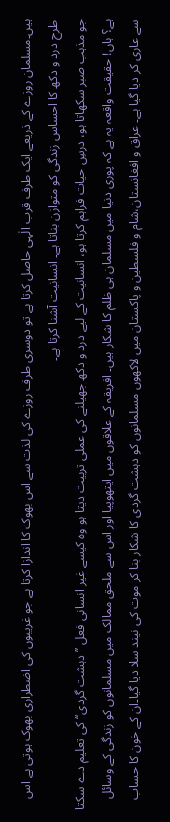ہیں۔مسلمان روزے کے ذریعے ایک طرف قرب الٰہی حاصل کرتا ہے تو دوسری طرف روزے کی لذت سے اس بھوک کا اندازا کرتا ہے جو غریبوں کی اضطراری بھوک ہوتی ہے اس طرح درد و دکھ کا احساس زندگی کو متوازن بناتا ہے۔ انسانیت آشنا کرتا ہے۔
جو مذہب صبر سکھاتا ہو، درسِ حیات فراہم کرتا ہو، انسانیت کے لیے درد و دکھ جھیلنے کی عملی تربیت دیتا ہو وہ کیسے غیر انسانی فعل ’’دہشت گردی‘‘ کی تعلیم دے سکتا ہے؟ ہاں! حقیقت واقعہ یہ ہے کہ پوری دنیا میں مسلمان ہی ظلم کا شکار ہیں۔ افریقہ کے علاقوں میں ایتھوپیا اور اس سے ملحق ممالک میں مسلمانوں کو زندگی کے وسائل سے عاری کر دیا گیا ہے۔ عراق و افغانستان،شام و فلسطین و پاکستان میں لاکھوں مسلمانوں کو دہشت گردی کا شکار بنا کر موت کی نیند سلا دیا گیا۔ان کے خون کا حساب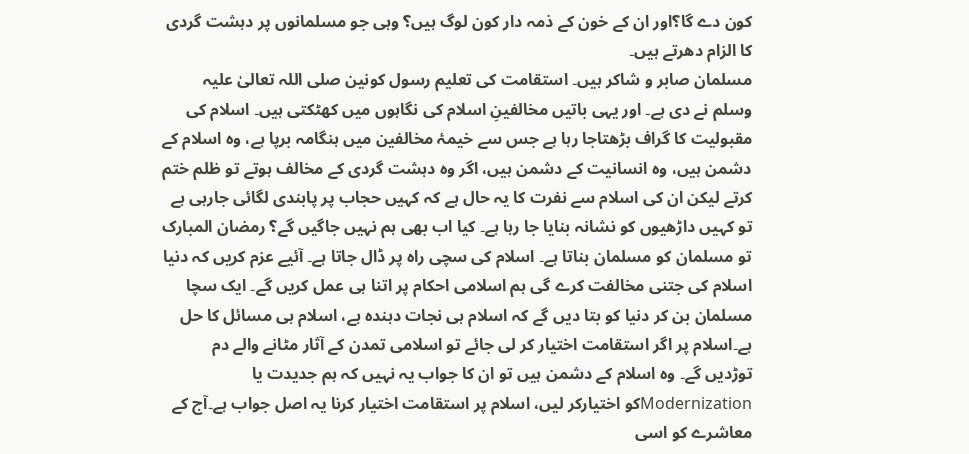کون دے گا؟اور ان کے خون کے ذمہ دار کون لوگ ہیں؟ وہی جو مسلمانوں پر دہشت گردی کا الزام دھرتے ہیں۔
مسلمان صابر و شاکر ہیں۔ استقامت کی تعلیم رسول کونین صلی اللہ تعالیٰ علیہ وسلم نے دی ہے۔ اور یہی باتیں مخالفینِ اسلام کی نگاہوں میں کھٹکتی ہیں۔ اسلام کی مقبولیت کا گراف بڑھتاجا رہا ہے جس سے خیمۂ مخالفین میں ہنگامہ برپا ہے، وہ اسلام کے دشمن ہیں، وہ انسانیت کے دشمن ہیں، اگر وہ دہشت گردی کے مخالف ہوتے تو ظلم ختم کرتے لیکن ان کی اسلام سے نفرت کا یہ حال ہے کہ کہیں حجاب پر پابندی لگائی جارہی ہے تو کہیں داڑھیوں کو نشانہ بنایا جا رہا ہے۔ کیا اب بھی ہم نہیں جاگیں گے؟ رمضان المبارک تو مسلمان کو مسلمان بناتا ہے۔ اسلام کی سچی راہ پر ڈال جاتا ہے۔ آئیے عزم کریں کہ دنیا اسلام کی جتنی مخالفت کرے گی ہم اسلامی احکام پر اتنا ہی عمل کریں گے۔ ایک سچا مسلمان بن کر دنیا کو بتا دیں گے کہ اسلام ہی نجات دہندہ ہے، اسلام ہی مسائل کا حل ہے۔اسلام پر اگر استقامت اختیار کر لی جائے تو اسلامی تمدن کے آثار مٹانے والے دم توڑدیں گے۔ وہ اسلام کے دشمن ہیں تو ان کا جواب یہ نہیں کہ ہم جدیدت یا Modernizationکو اختیارکر لیں، اسلام پر استقامت اختیار کرنا یہ اصل جواب ہے۔آج کے معاشرے کو اسی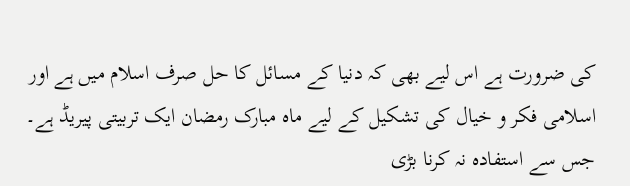کی ضرورت ہے اس لیے بھی کہ دنیا کے مسائل کا حل صرف اسلام میں ہے اور اسلامی فکر و خیال کی تشکیل کے لیے ماہ مبارک رمضان ایک تربیتی پیریڈ ہے۔ جس سے استفادہ نہ کرنا بڑی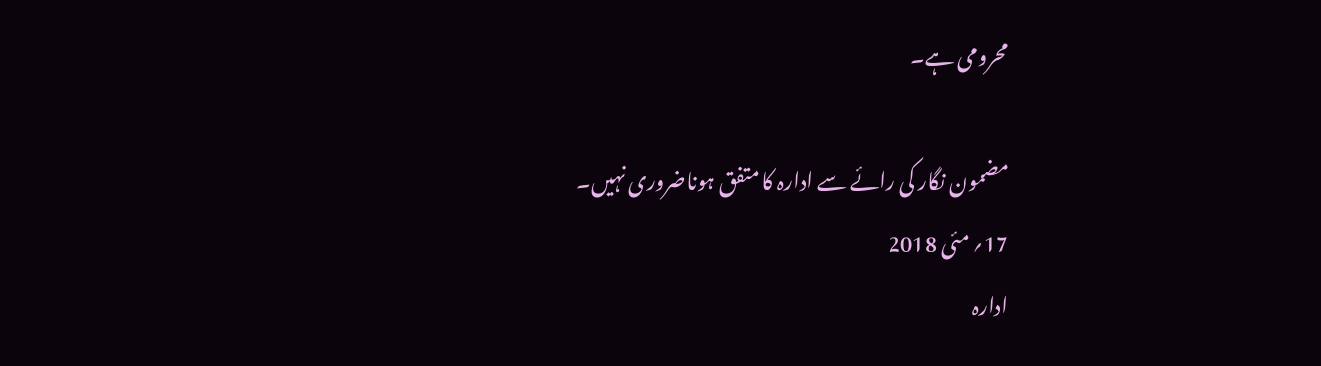محرومی ہے۔

مضمون نگار کی رائے سے ادارہ کا متفق ہوناضروری نہیں۔
17؍ مئی 2018
ادارہ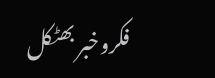فکروخبر بھٹکل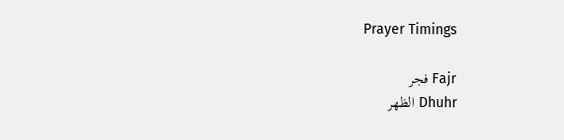Prayer Timings

Fajr فجر
Dhuhr الظهر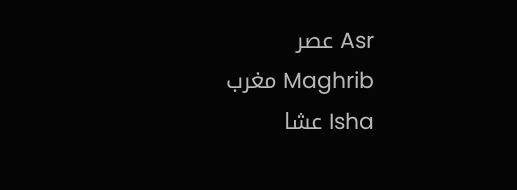Asr عصر
Maghrib مغرب
Isha عشا